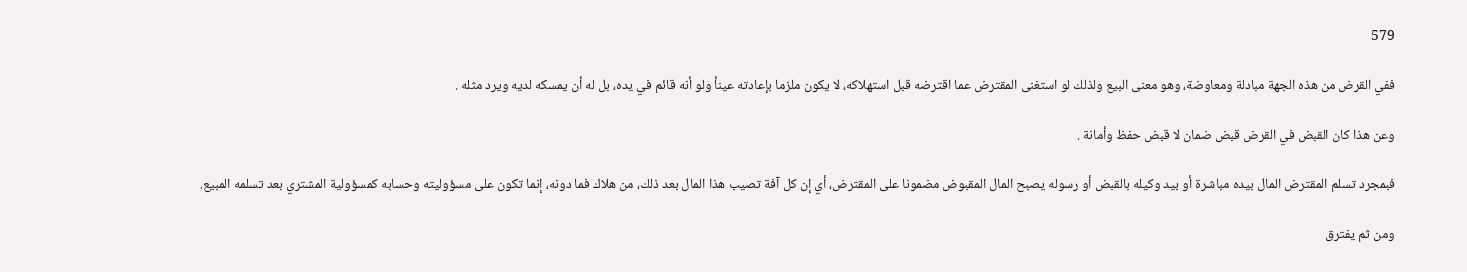579

ففي القرض من هذه الجهة مبادلة ومعاوضة، وهو معنى البيع ولذلك لو استغنى المقترض عما اقترضه قبل استهلاكه، لا يكون ملزما بإعادته عينأ ولو أنه قائم في يده، بل له أن يمسكه لديه ويرد مثله .

وعن هذا كان القبض في القرض قبض ضمان لا قبض حفظ وأمانة .

فبمجرد تسلم المقترض المال بيده مباشرة أو بيد وكيله بالقبض أو رسوله يصبح المال المقبوض مضمونا على المقترض، أي إن كل آفة تصيب هذا المال بعد ذلك، من هلاك فما دونه، إنما تكون على مسؤوليته وحسابه كمسؤولية المشتري بعد تسلمه المبيع.

ومن ثم يفترق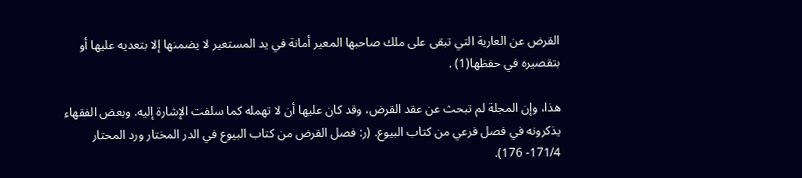القرض عن العارية التي تبقى على ملك صاحبها المعير أمانة في يد المستعير لا يضمنها إلا بتعديه عليها أو بتقصيره في حفظها(1) .

هذا، وإن المجلة لم تبحث عن عقد القرض، وقد كان عليها أن لا تهمله كما سلفت الإشارة إليه. وبعض الفقهاء يذكرونه في فصل فرعي من كتاب البيوع. (ر: فصل القرض من كتاب البيوع في الدر المختار ورد المحتار 171/4- 176).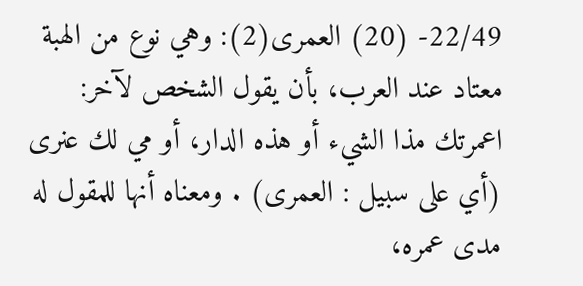22/49- (20) العمرى(2): وهي نوع من الهبة معتاد عند العرب، بأن يقول الشخص لآخر: اعمرتك مذا الشيء أو هذه الدار، أو مي لك عنرى (أي على سبيل : العمرى) . ومعناه أنها للمقول له مدى عمره،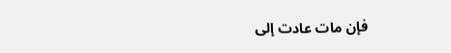فإن مات عادت إلى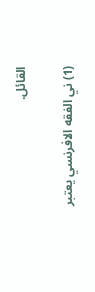القائل.

(1) ني الفقه الافرنسي يعتبر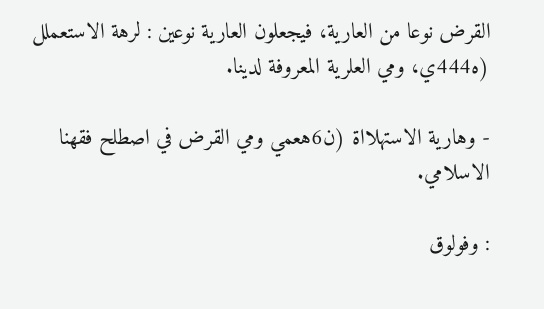القرض نوعا من العارية، فيجعلون العارية نوعين : لرهة الاستعملل (ه444ي، ومي العلرية المعروفة لدينا.

- وهارية الاستهلااة (ن6هعمي ومي القرض في اصطلح فقهنا الاسلامي.

: وفولوق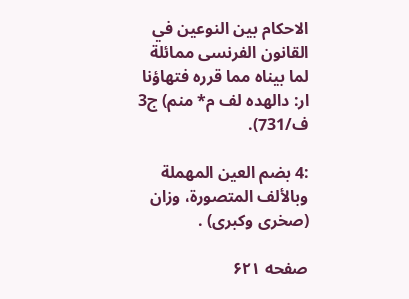الاحكام بين النوعين في القانون الفرنسى ممائلة لما بيناه مما قرره فتهاؤنا ار: دالهده لف م* منم) ج3 ف/731).

:4 بضم العين المهملة وبالألف المتصورة، وزان (صخرى وكبرى) .

صفحه ۶۲۱